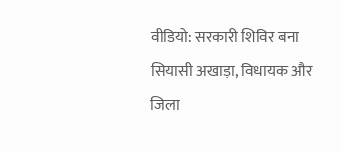वीडियो: सरकारी शिविर बना सियासी अखाड़ा, विधायक और जिला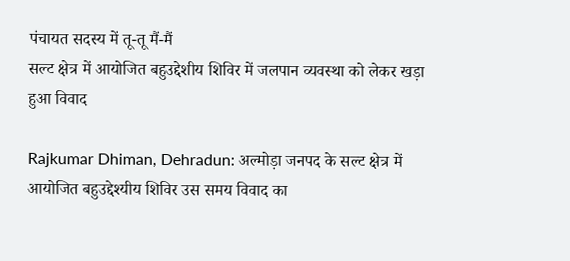पंचायत सदस्य में तू-तू मैं-मैं
सल्ट क्षेत्र में आयोजित बहुउद्देशीय शिविर में जलपान व्यवस्था को लेकर खड़ा हुआ विवाद

Rajkumar Dhiman, Dehradun: अल्मोड़ा जनपद के सल्ट क्षेत्र में आयोजित बहुउद्देश्यीय शिविर उस समय विवाद का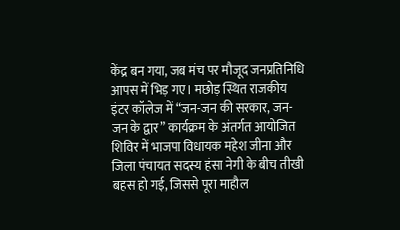केंद्र बन गया, जब मंच पर मौजूद जनप्रतिनिधि आपस में भिड़ गए। मछोड़ स्थित राजकीय इंटर कॉलेज में “जन-जन की सरकार, जन-जन के द्वार” कार्यक्रम के अंतर्गत आयोजित शिविर में भाजपा विधायक महेश जीना और जिला पंचायत सदस्य हंसा नेगी के बीच तीखी बहस हो गई, जिससे पूरा माहौल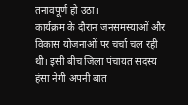तनावपूर्ण हो उठा।
कार्यक्रम के दौरान जनसमस्याओं और विकास योजनाओं पर चर्चा चल रही थी। इसी बीच जिला पंचायत सदस्य हंसा नेगी अपनी बात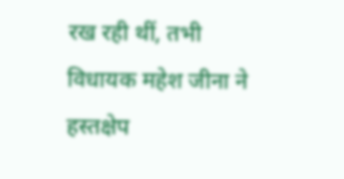रख रही थीं, तभी विधायक महेश जीना ने हस्तक्षेप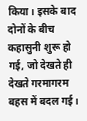किया। इसके बाद दोनों के बीच कहासुनी शुरू हो गई, जो देखते ही देखते गरमागरम बहस में बदल गई।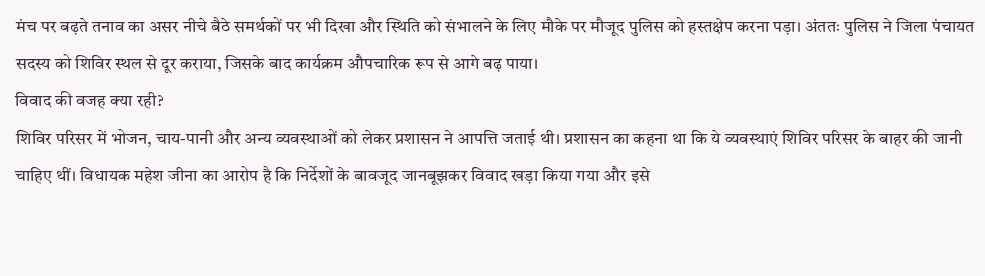मंच पर बढ़ते तनाव का असर नीचे बैठे समर्थकों पर भी दिखा और स्थिति को संभालने के लिए मौके पर मौजूद पुलिस को हस्तक्षेप करना पड़ा। अंततः पुलिस ने जिला पंचायत सदस्य को शिविर स्थल से दूर कराया, जिसके बाद कार्यक्रम औपचारिक रूप से आगे बढ़ पाया।
विवाद की वजह क्या रही?
शिविर परिसर में भोजन, चाय-पानी और अन्य व्यवस्थाओं को लेकर प्रशासन ने आपत्ति जताई थी। प्रशासन का कहना था कि ये व्यवस्थाएं शिविर परिसर के बाहर की जानी चाहिए थीं। विधायक महेश जीना का आरोप है कि निर्देशों के बावजूद जानबूझकर विवाद खड़ा किया गया और इसे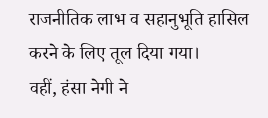राजनीतिक लाभ व सहानुभूति हासिल करने के लिए तूल दिया गया।
वहीं, हंसा नेगी ने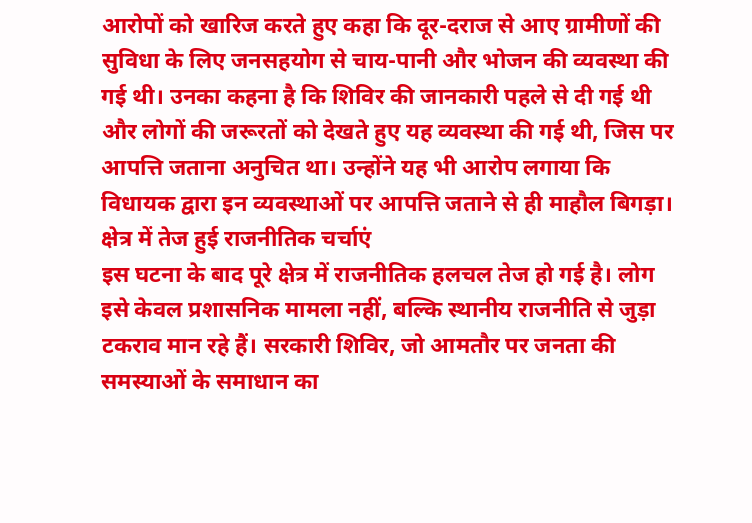आरोपों को खारिज करते हुए कहा कि दूर-दराज से आए ग्रामीणों की सुविधा के लिए जनसहयोग से चाय-पानी और भोजन की व्यवस्था की गई थी। उनका कहना है कि शिविर की जानकारी पहले से दी गई थी और लोगों की जरूरतों को देखते हुए यह व्यवस्था की गई थी, जिस पर आपत्ति जताना अनुचित था। उन्होंने यह भी आरोप लगाया कि विधायक द्वारा इन व्यवस्थाओं पर आपत्ति जताने से ही माहौल बिगड़ा।
क्षेत्र में तेज हुई राजनीतिक चर्चाएं
इस घटना के बाद पूरे क्षेत्र में राजनीतिक हलचल तेज हो गई है। लोग इसे केवल प्रशासनिक मामला नहीं, बल्कि स्थानीय राजनीति से जुड़ा टकराव मान रहे हैं। सरकारी शिविर, जो आमतौर पर जनता की समस्याओं के समाधान का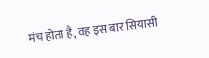मंच होता है, वह इस बार सियासी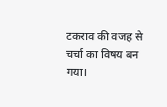टकराव की वजह से चर्चा का विषय बन गया।